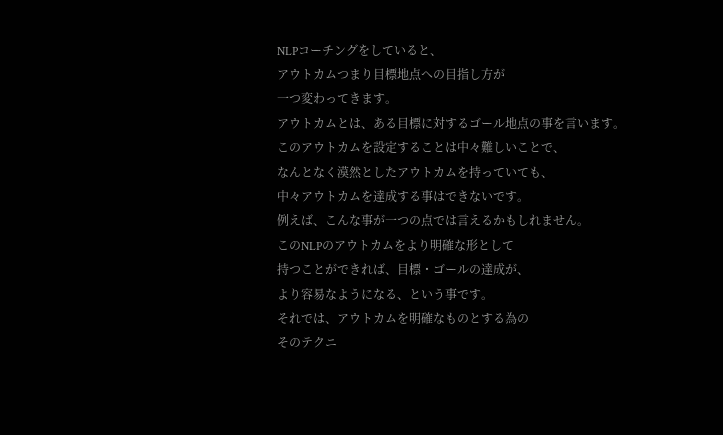NLPコーチングをしていると、
アウトカムつまり目標地点への目指し方が
一つ変わってきます。
アウトカムとは、ある目標に対するゴール地点の事を言います。
このアウトカムを設定することは中々難しいことで、
なんとなく漠然としたアウトカムを持っていても、
中々アウトカムを達成する事はできないです。
例えば、こんな事が一つの点では言えるかもしれません。
このNLPのアウトカムをより明確な形として
持つことができれば、目標・ゴールの達成が、
より容易なようになる、という事です。
それでは、アウトカムを明確なものとする為の
そのテクニ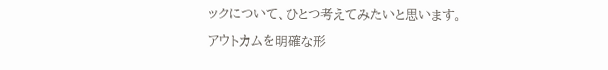ックについて、ひとつ考えてみたいと思います。
アウトカムを明確な形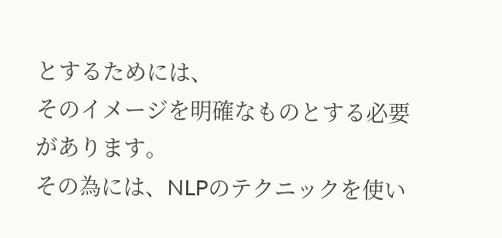とするためには、
そのイメージを明確なものとする必要があります。
その為には、NLPのテクニックを使い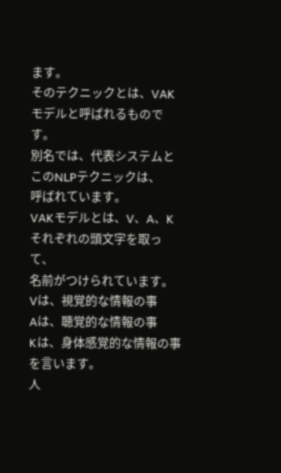ます。
そのテクニックとは、VAKモデルと呼ばれるものです。
別名では、代表システムとこのNLPテクニックは、
呼ばれています。
VAKモデルとは、V、A、Kそれぞれの頭文字を取って、
名前がつけられています。
Vは、視覚的な情報の事
Aは、聴覚的な情報の事
Kは、身体感覚的な情報の事を言います。
人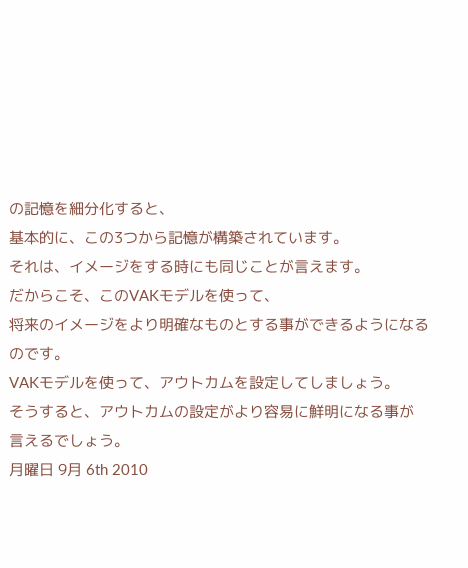の記憶を細分化すると、
基本的に、この3つから記憶が構築されています。
それは、イメージをする時にも同じことが言えます。
だからこそ、このVAKモデルを使って、
将来のイメージをより明確なものとする事ができるようになるのです。
VAKモデルを使って、アウトカムを設定してしましょう。
そうすると、アウトカムの設定がより容易に鮮明になる事が
言えるでしょう。
月曜日 9月 6th 2010